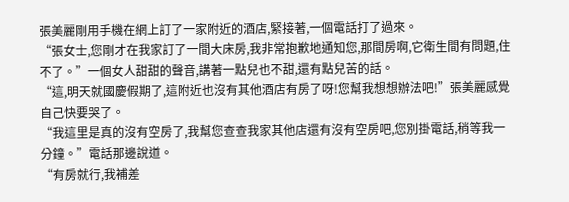張美麗剛用手機在網上訂了一家附近的酒店,緊接著,一個電話打了過來。
“張女士,您剛才在我家訂了一間大床房,我非常抱歉地通知您,那間房啊,它衛生間有問題,住不了。”一個女人甜甜的聲音,講著一點兒也不甜,還有點兒苦的話。
“這,明天就國慶假期了,這附近也沒有其他酒店有房了呀!您幫我想想辦法吧!”張美麗感覺自己快要哭了。
“我這里是真的沒有空房了,我幫您查查我家其他店還有沒有空房吧,您別掛電話,稍等我一分鐘。”電話那邊說道。
“有房就行,我補差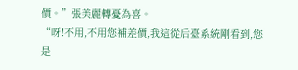價。”張美麗轉憂為喜。
“呀!不用,不用您補差價,我這從后臺系統剛看到,您是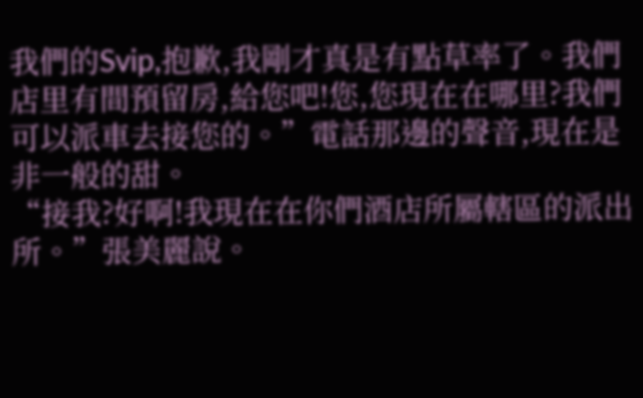我們的Svip,抱歉,我剛才真是有點草率了。我們店里有間預留房,給您吧!您,您現在在哪里?我們可以派車去接您的。”電話那邊的聲音,現在是非一般的甜。
“接我?好啊!我現在在你們酒店所屬轄區的派出所。”張美麗說。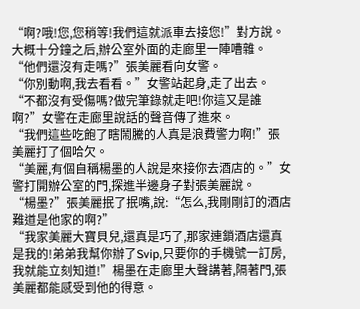“啊?哦!您,您稍等!我們這就派車去接您!”對方說。
大概十分鐘之后,辦公室外面的走廊里一陣嘈雜。
“他們還沒有走嗎?”張美麗看向女警。
“你別動啊,我去看看。”女警站起身,走了出去。
“不都沒有受傷嗎?做完筆錄就走吧!你這又是誰啊?”女警在走廊里說話的聲音傳了進來。
“我們這些吃飽了瞎鬧騰的人真是浪費警力啊!”張美麗打了個哈欠。
“美麗,有個自稱楊墨的人說是來接你去酒店的。”女警打開辦公室的門,探進半邊身子對張美麗說。
“楊墨?”張美麗抿了抿嘴,說:“怎么,我剛剛訂的酒店難道是他家的啊?”
“我家美麗大寶貝兒,還真是巧了,那家連鎖酒店還真是我的!弟弟我幫你辦了Svip,只要你的手機號一訂房,我就能立刻知道!”楊墨在走廊里大聲講著,隔著門,張美麗都能感受到他的得意。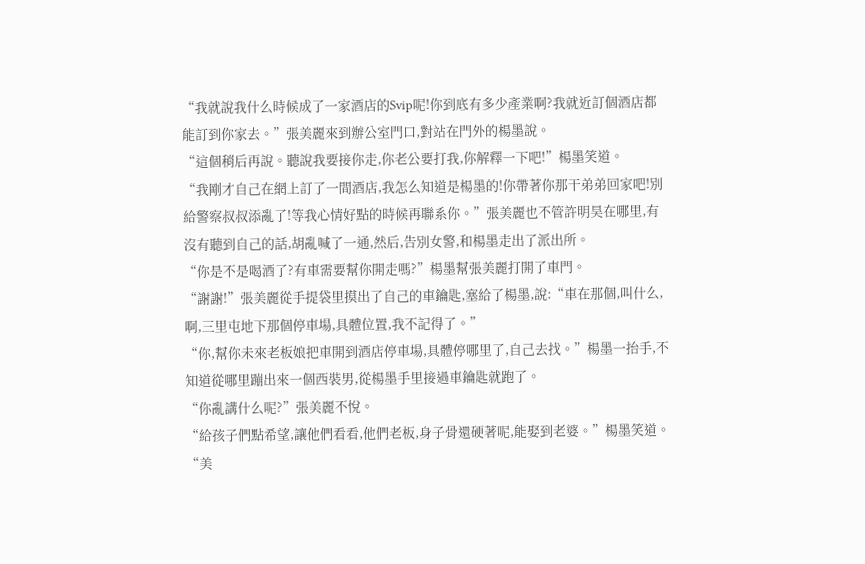“我就說我什么時候成了一家酒店的Svip呢!你到底有多少產業啊?我就近訂個酒店都能訂到你家去。”張美麗來到辦公室門口,對站在門外的楊墨說。
“這個稍后再說。聽說我要接你走,你老公要打我,你解釋一下吧!”楊墨笑道。
“我剛才自己在網上訂了一間酒店,我怎么知道是楊墨的!你帶著你那干弟弟回家吧!別給警察叔叔添亂了!等我心情好點的時候再聯系你。”張美麗也不管許明昊在哪里,有沒有聽到自己的話,胡亂喊了一通,然后,告別女警,和楊墨走出了派出所。
“你是不是喝酒了?有車需要幫你開走嗎?”楊墨幫張美麗打開了車門。
“謝謝!”張美麗從手提袋里摸出了自己的車鑰匙,塞給了楊墨,說:“車在那個,叫什么,啊,三里屯地下那個停車場,具體位置,我不記得了。”
“你,幫你未來老板娘把車開到酒店停車場,具體停哪里了,自己去找。”楊墨一抬手,不知道從哪里蹦出來一個西裝男,從楊墨手里接過車鑰匙就跑了。
“你亂講什么呢?”張美麗不悅。
“給孩子們點希望,讓他們看看,他們老板,身子骨還硬著呢,能娶到老婆。”楊墨笑道。
“美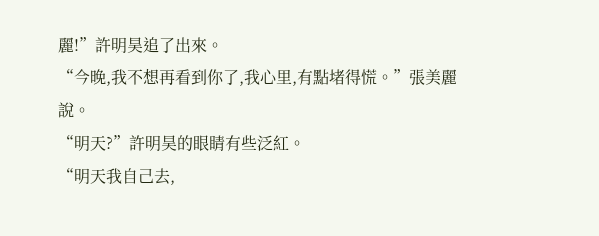麗!”許明昊追了出來。
“今晚,我不想再看到你了,我心里,有點堵得慌。”張美麗說。
“明天?”許明昊的眼睛有些泛紅。
“明天我自己去,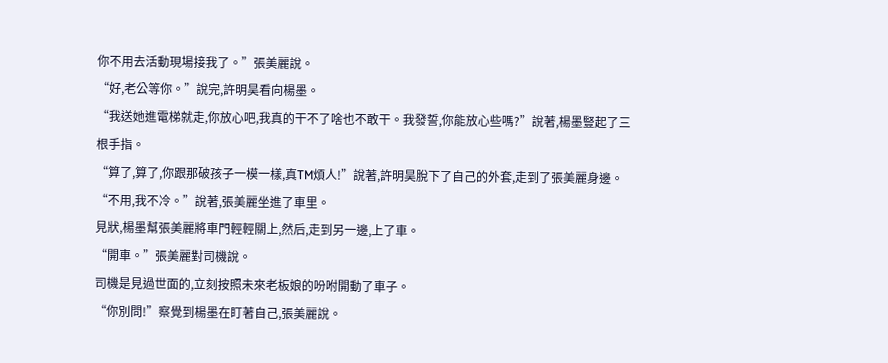你不用去活動現場接我了。”張美麗說。
“好,老公等你。”說完,許明昊看向楊墨。
“我送她進電梯就走,你放心吧,我真的干不了啥也不敢干。我發誓,你能放心些嗎?”說著,楊墨豎起了三根手指。
“算了,算了,你跟那破孩子一模一樣,真TM煩人!”說著,許明昊脫下了自己的外套,走到了張美麗身邊。
“不用,我不冷。”說著,張美麗坐進了車里。
見狀,楊墨幫張美麗將車門輕輕關上,然后,走到另一邊,上了車。
“開車。”張美麗對司機說。
司機是見過世面的,立刻按照未來老板娘的吩咐開動了車子。
“你別問!”察覺到楊墨在盯著自己,張美麗說。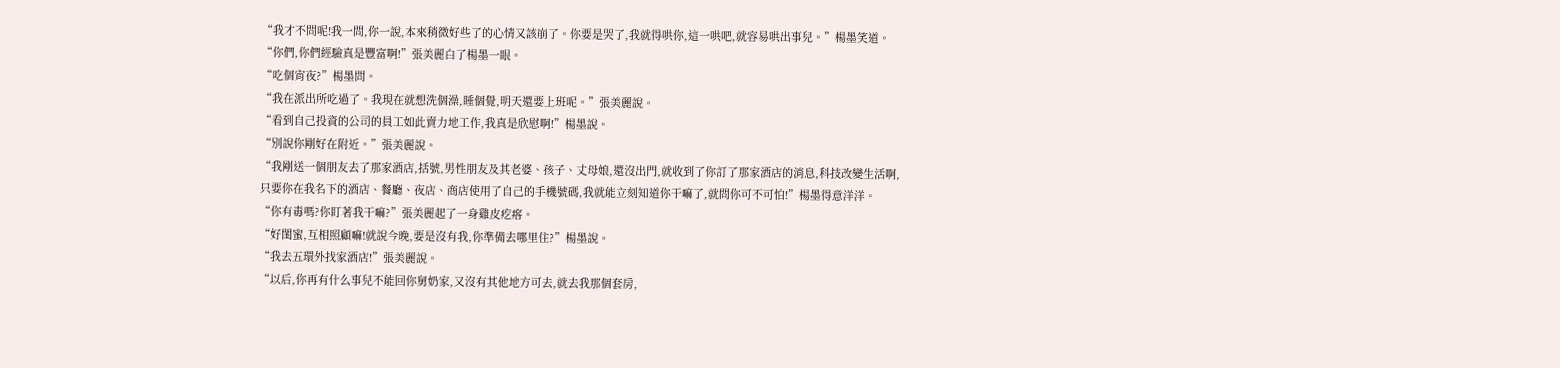“我才不問呢!我一問,你一說,本來稍微好些了的心情又該崩了。你要是哭了,我就得哄你,這一哄吧,就容易哄出事兒。”楊墨笑道。
“你們,你們經驗真是豐富啊!”張美麗白了楊墨一眼。
“吃個宵夜?”楊墨問。
“我在派出所吃過了。我現在就想洗個澡,睡個覺,明天還要上班呢。”張美麗說。
“看到自己投資的公司的員工如此賣力地工作,我真是欣慰啊!”楊墨說。
“別說你剛好在附近。”張美麗說。
“我剛送一個朋友去了那家酒店,括號,男性朋友及其老婆、孩子、丈母娘,還沒出門,就收到了你訂了那家酒店的消息,科技改變生活啊,只要你在我名下的酒店、餐廳、夜店、商店使用了自己的手機號碼,我就能立刻知道你干嘛了,就問你可不可怕!”楊墨得意洋洋。
“你有毒嗎?你盯著我干嘛?”張美麗起了一身雞皮疙瘩。
“好閨蜜,互相照顧嘛!就說今晚,要是沒有我,你準備去哪里住?”楊墨說。
“我去五環外找家酒店!”張美麗說。
“以后,你再有什么事兒不能回你舅奶家,又沒有其他地方可去,就去我那個套房,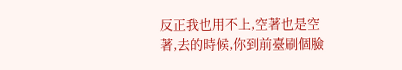反正我也用不上,空著也是空著,去的時候,你到前臺刷個臉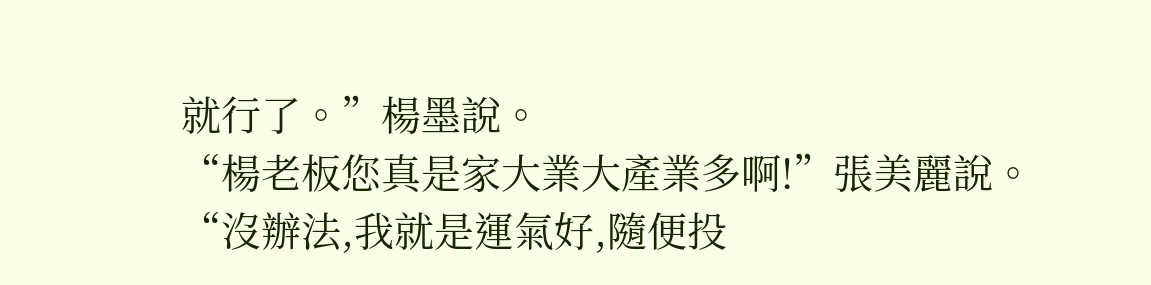就行了。”楊墨說。
“楊老板您真是家大業大產業多啊!”張美麗說。
“沒辦法,我就是運氣好,隨便投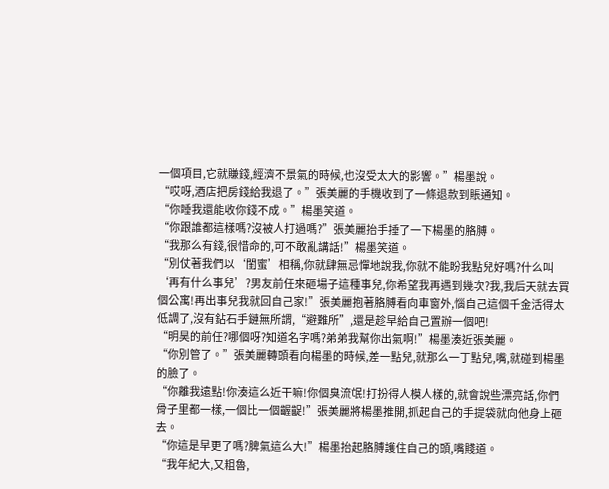一個項目,它就賺錢,經濟不景氣的時候,也沒受太大的影響。”楊墨說。
“哎呀,酒店把房錢給我退了。”張美麗的手機收到了一條退款到賬通知。
“你睡我還能收你錢不成。”楊墨笑道。
“你跟誰都這樣嗎?沒被人打過嗎?”張美麗抬手捶了一下楊墨的胳膊。
“我那么有錢,很惜命的,可不敢亂講話!”楊墨笑道。
“別仗著我們以‘閨蜜’相稱,你就肆無忌憚地說我,你就不能盼我點兒好嗎?什么叫‘再有什么事兒’?男友前任來砸場子這種事兒,你希望我再遇到幾次?我,我后天就去買個公寓!再出事兒我就回自己家!”張美麗抱著胳膊看向車窗外,惱自己這個千金活得太低調了,沒有鉆石手鏈無所謂,“避難所”,還是趁早給自己置辦一個吧!
“明昊的前任?哪個呀?知道名字嗎?弟弟我幫你出氣啊!”楊墨湊近張美麗。
“你別管了。”張美麗轉頭看向楊墨的時候,差一點兒,就那么一丁點兒,嘴,就碰到楊墨的臉了。
“你離我遠點!你湊這么近干嘛!你個臭流氓!打扮得人模人樣的,就會說些漂亮話,你們骨子里都一樣,一個比一個齷齪!”張美麗將楊墨推開,抓起自己的手提袋就向他身上砸去。
“你這是早更了嗎?脾氣這么大!”楊墨抬起胳膊護住自己的頭,嘴賤道。
“我年紀大,又粗魯,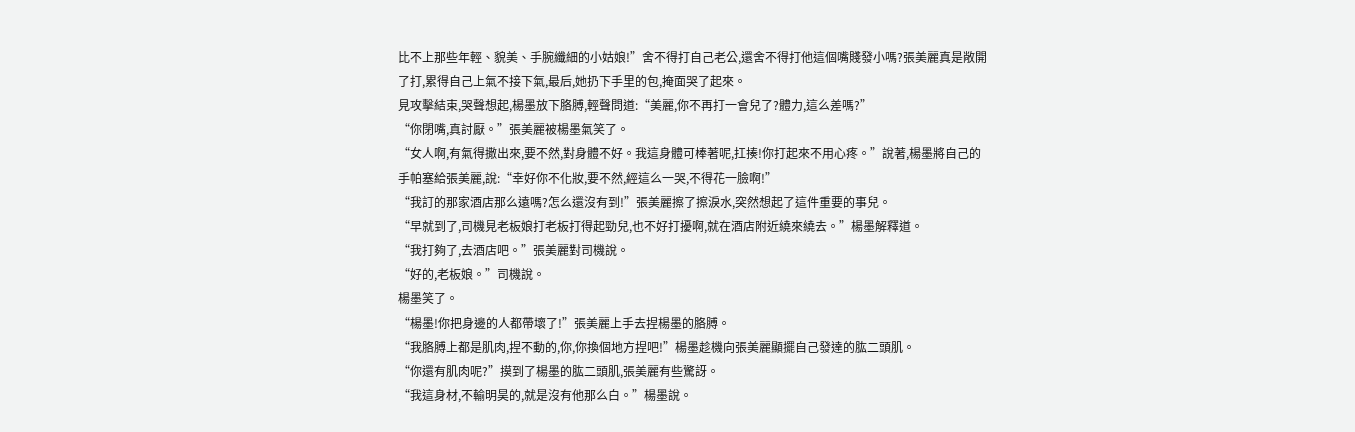比不上那些年輕、貌美、手腕纖細的小姑娘!”舍不得打自己老公,還舍不得打他這個嘴賤發小嗎?張美麗真是敞開了打,累得自己上氣不接下氣,最后,她扔下手里的包,掩面哭了起來。
見攻擊結束,哭聲想起,楊墨放下胳膊,輕聲問道:“美麗,你不再打一會兒了?體力,這么差嗎?”
“你閉嘴,真討厭。”張美麗被楊墨氣笑了。
“女人啊,有氣得撒出來,要不然,對身體不好。我這身體可棒著呢,扛揍!你打起來不用心疼。”說著,楊墨將自己的手帕塞給張美麗,說:“幸好你不化妝,要不然,經這么一哭,不得花一臉啊!”
“我訂的那家酒店那么遠嗎?怎么還沒有到!”張美麗擦了擦淚水,突然想起了這件重要的事兒。
“早就到了,司機見老板娘打老板打得起勁兒,也不好打擾啊,就在酒店附近繞來繞去。”楊墨解釋道。
“我打夠了,去酒店吧。”張美麗對司機說。
“好的,老板娘。”司機說。
楊墨笑了。
“楊墨!你把身邊的人都帶壞了!”張美麗上手去捏楊墨的胳膊。
“我胳膊上都是肌肉,捏不動的,你,你換個地方捏吧!”楊墨趁機向張美麗顯擺自己發達的肱二頭肌。
“你還有肌肉呢?”摸到了楊墨的肱二頭肌,張美麗有些驚訝。
“我這身材,不輸明昊的,就是沒有他那么白。”楊墨說。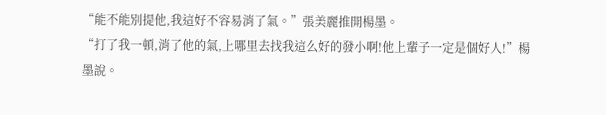“能不能別提他,我這好不容易消了氣。”張美麗推開楊墨。
“打了我一頓,消了他的氣,上哪里去找我這么好的發小啊!他上輩子一定是個好人!”楊墨說。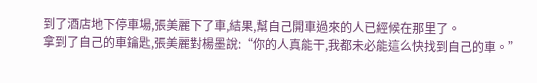到了酒店地下停車場,張美麗下了車,結果,幫自己開車過來的人已經候在那里了。
拿到了自己的車鑰匙,張美麗對楊墨說:“你的人真能干,我都未必能這么快找到自己的車。”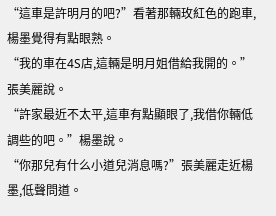“這車是許明月的吧?”看著那輛玫紅色的跑車,楊墨覺得有點眼熟。
“我的車在4S店,這輛是明月姐借給我開的。”張美麗說。
“許家最近不太平,這車有點顯眼了,我借你輛低調些的吧。”楊墨說。
“你那兒有什么小道兒消息嗎?”張美麗走近楊墨,低聲問道。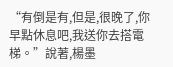“有倒是有,但是,很晚了,你早點休息吧,我送你去搭電梯。”說著,楊墨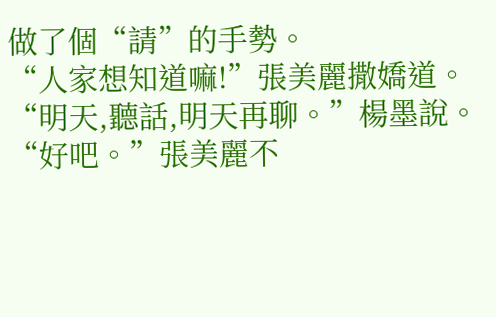做了個“請”的手勢。
“人家想知道嘛!”張美麗撒嬌道。
“明天,聽話,明天再聊。”楊墨說。
“好吧。”張美麗不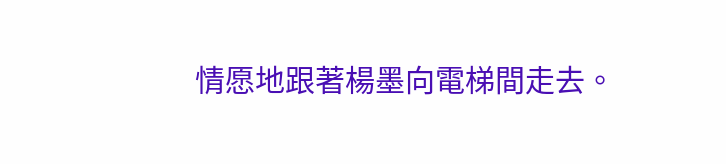情愿地跟著楊墨向電梯間走去。